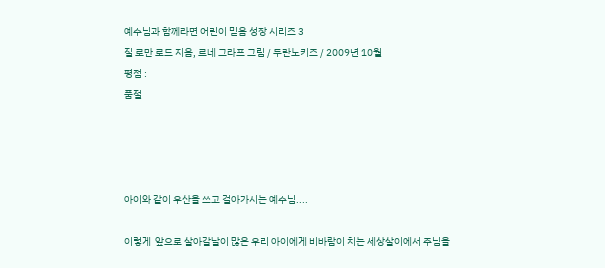예수님과 함께라면 어린이 믿음 성장 시리즈 3
질 로만 로드 지음, 르네 그라프 그림 / 두란노키즈 / 2009년 10월
평점 :
품절




아이와 같이 우산을 쓰고 걸아가시는 예수님....

이렇게  앞으로 살아갈날이 많은 우리 아이에게 비바람이 치는 세상살이에서 주님을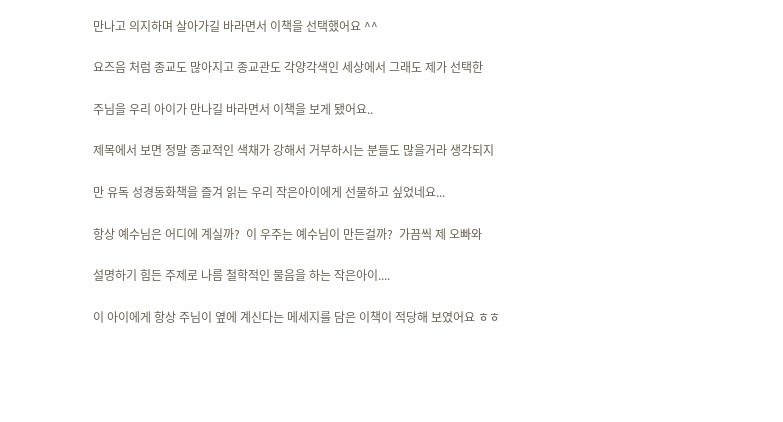만나고 의지하며 살아가길 바라면서 이책을 선택했어요 ^^

요즈음 처럼 종교도 많아지고 종교관도 각양각색인 세상에서 그래도 제가 선택한

주님을 우리 아이가 만나길 바라면서 이책을 보게 됐어요..

제목에서 보면 정말 종교적인 색채가 강해서 거부하시는 분들도 많을거라 생각되지

만 유독 성경동화책을 즐겨 읽는 우리 작은아이에게 선물하고 싶었네요...

항상 예수님은 어디에 계실까?  이 우주는 예수님이 만든걸까?  가끔씩 제 오빠와

설명하기 힘든 주제로 나름 철학적인 물음을 하는 작은아이....

이 아이에게 항상 주님이 옆에 계신다는 메세지를 담은 이책이 적당해 보였어요 ㅎㅎ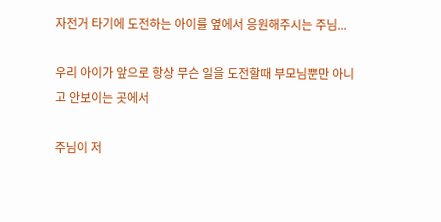자전거 타기에 도전하는 아이를 옆에서 응원해주시는 주님...

우리 아이가 앞으로 항상 무슨 일을 도전할때 부모님뿐만 아니고 안보이는 곳에서

주님이 저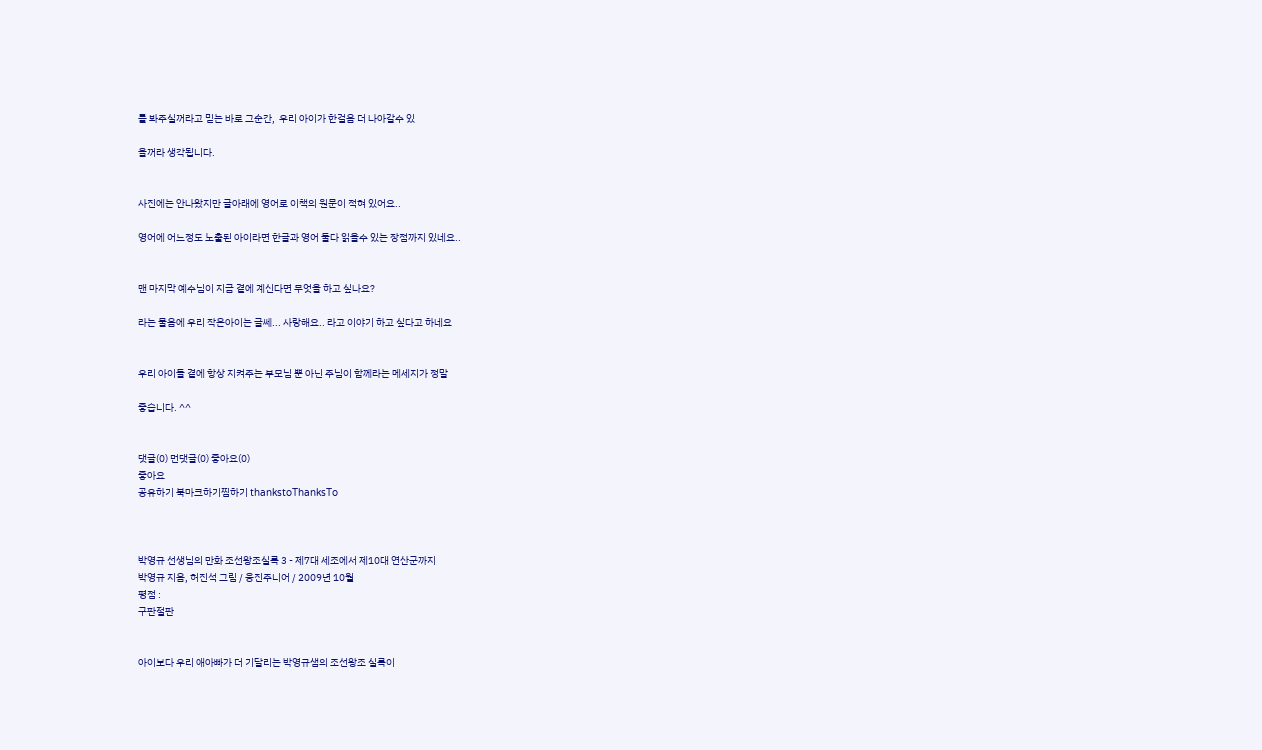를 봐주실꺼라고 믿는 바로 그순간,  우리 아이가 한걸음 더 나아갈수 있

을꺼라 생각됩니다.


사진에는 안나왔지만 글아래에 영어로 이책의 원문이 적혀 있어요..

영어에 어느정도 노출된 아이라면 한글과 영어 둘다 읽을수 있는 장점까지 있네요..


맨 마지막 예수님이 지금 곁에 계신다면 무엇을 하고 싶나요?

라는 물음에 우리 작은아이는 글쎄... 사랑해요.. 라고 이야기 하고 싶다고 하네요


우리 아이들 곁에 항상 지켜주는 부모님 뿐 아닌 주님이 함께라는 메세지가 정말

좋습니다. ^^


댓글(0) 먼댓글(0) 좋아요(0)
좋아요
공유하기 북마크하기찜하기 thankstoThanksTo



박영규 선생님의 만화 조선왕조실록 3 - 제7대 세조에서 제10대 연산군까지
박영규 지음, 허진석 그림 / 웅진주니어 / 2009년 10월
평점 :
구판절판


아이보다 우리 애아빠가 더 기달리는 박영규샘의 조선왕조 실록이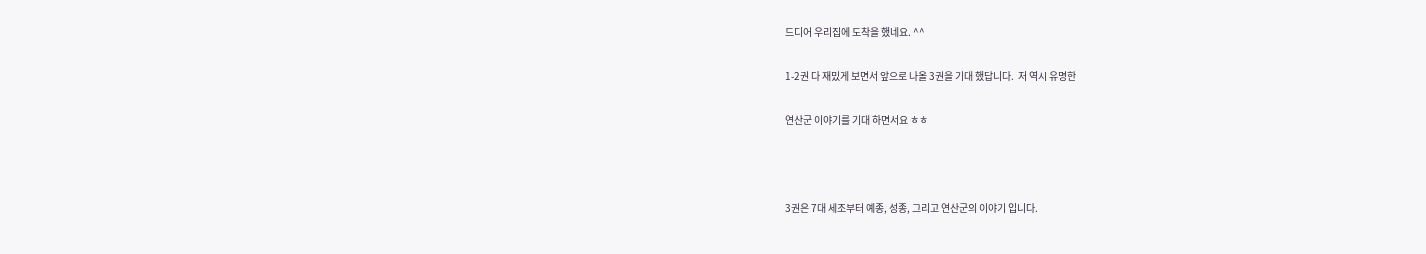드디어 우리집에 도착을 했네요. ^^

1-2권 다 재밌게 보면서 앞으로 나올 3권을 기대 했답니다.  저 역시 유명한

연산군 이야기를 기대 하면서요 ㅎㅎ



3권은 7대 세조부터 예종, 성종, 그리고 연산군의 이야기 입니다.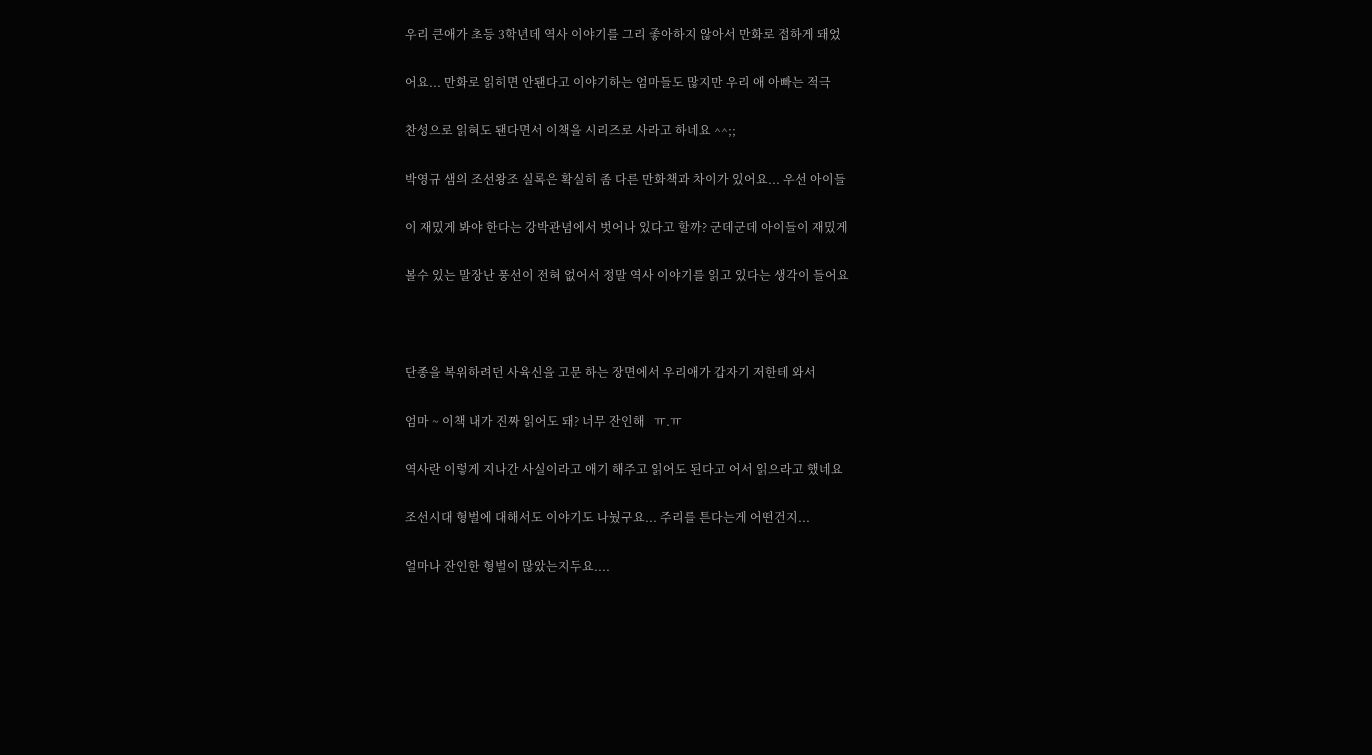우리 큰애가 초등 3학년데 역사 이야기를 그리 좋아하지 않아서 만화로 접하게 돼었

어요... 만화로 읽히면 안됀다고 이야기하는 엄마들도 많지만 우리 애 아빠는 적극

찬성으로 읽혀도 됀다면서 이책을 시리즈로 사라고 하네요 ^^;;

박영규 샘의 조선왕조 실록은 확실히 좀 다른 만화책과 차이가 있어요... 우선 아이들

이 재밌게 봐야 한다는 강박관념에서 벗어나 있다고 할까? 군데군데 아이들이 재밌게

볼수 있는 말장난 풍선이 전혀 없어서 정말 역사 이야기를 읽고 있다는 생각이 들어요



단종을 복위하려던 사육신을 고문 하는 장면에서 우리애가 갑자기 저한테 와서

엄마 ~ 이책 내가 진짜 읽어도 돼? 너무 잔인해   ㅠ.ㅠ

역사란 이렇게 지나간 사실이라고 애기 해주고 읽어도 된다고 어서 읽으라고 했네요

조선시대 형벌에 대해서도 이야기도 나눴구요... 주리를 튼다는게 어떤건지...

얼마나 잔인한 형벌이 많았는지두요....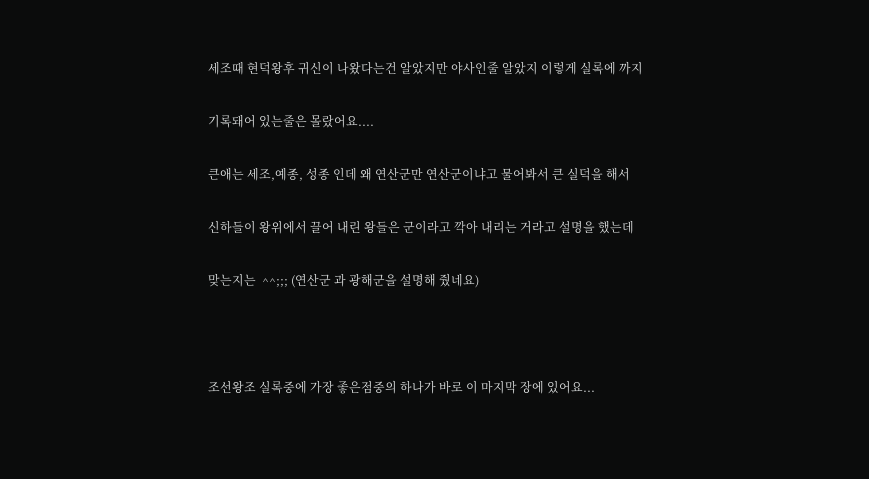세조때 현덕왕후 귀신이 나왔다는건 알았지만 야사인줄 알았지 이렇게 실록에 까지

기록돼어 있는줄은 몰랐어요....

큰애는 세조,예종, 성종 인데 왜 연산군만 연산군이냐고 물어봐서 큰 실덕을 해서

신하들이 왕위에서 끌어 내린 왕들은 군이라고 깍아 내리는 거라고 설명을 했는데

맞는지는  ^^;;; (연산군 과 광해군을 설명해 줬네요)



조선왕조 실록중에 가장 좋은점중의 하나가 바로 이 마지막 장에 있어요...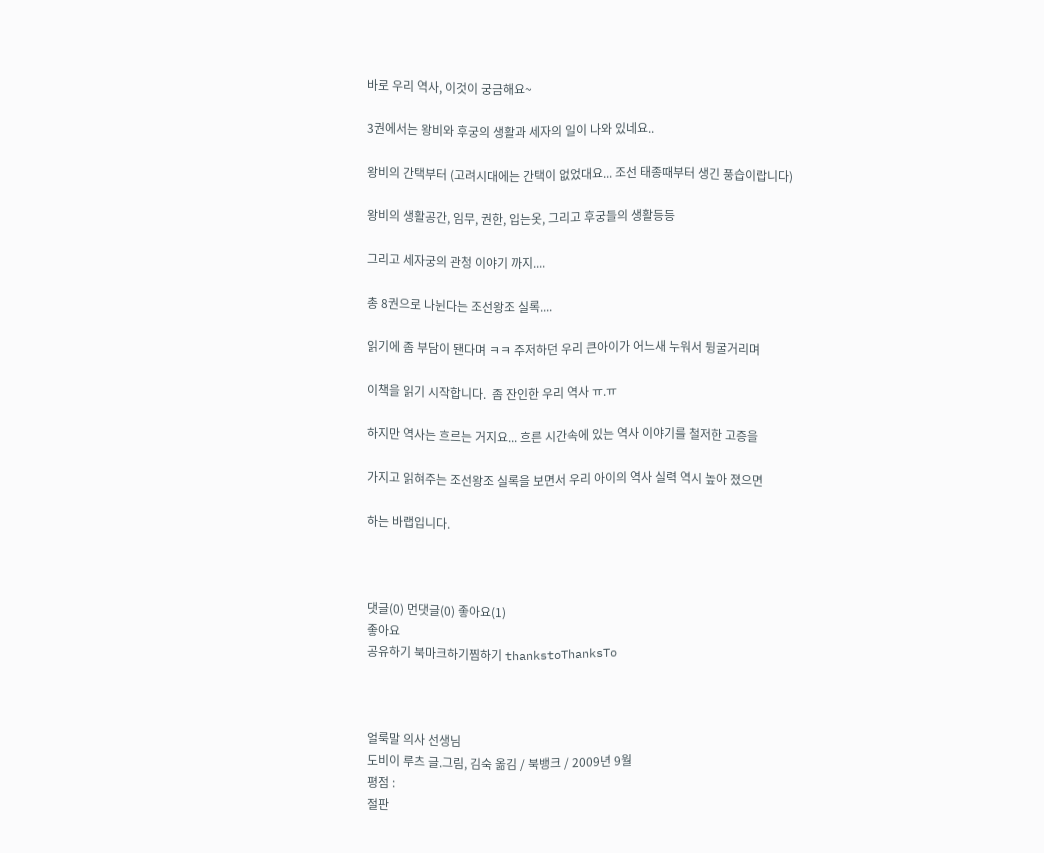바로 우리 역사, 이것이 궁금해요~

3권에서는 왕비와 후궁의 생활과 세자의 일이 나와 있네요..

왕비의 간택부터 (고려시대에는 간택이 없었대요... 조선 태종때부터 생긴 풍습이랍니다)

왕비의 생활공간, 임무, 권한, 입는옷, 그리고 후궁들의 생활등등

그리고 세자궁의 관청 이야기 까지....

총 8권으로 나뉜다는 조선왕조 실록....

읽기에 좀 부담이 됀다며 ㅋㅋ 주저하던 우리 큰아이가 어느새 누워서 뒹굴거리며

이책을 읽기 시작합니다.  좀 잔인한 우리 역사 ㅠ.ㅠ

하지만 역사는 흐르는 거지요... 흐른 시간속에 있는 역사 이야기를 철저한 고증을

가지고 읽혀주는 조선왕조 실록을 보면서 우리 아이의 역사 실력 역시 높아 졌으면

하는 바랩입니다.



댓글(0) 먼댓글(0) 좋아요(1)
좋아요
공유하기 북마크하기찜하기 thankstoThanksTo



얼룩말 의사 선생님
도비이 루츠 글.그림, 김숙 옮김 / 북뱅크 / 2009년 9월
평점 :
절판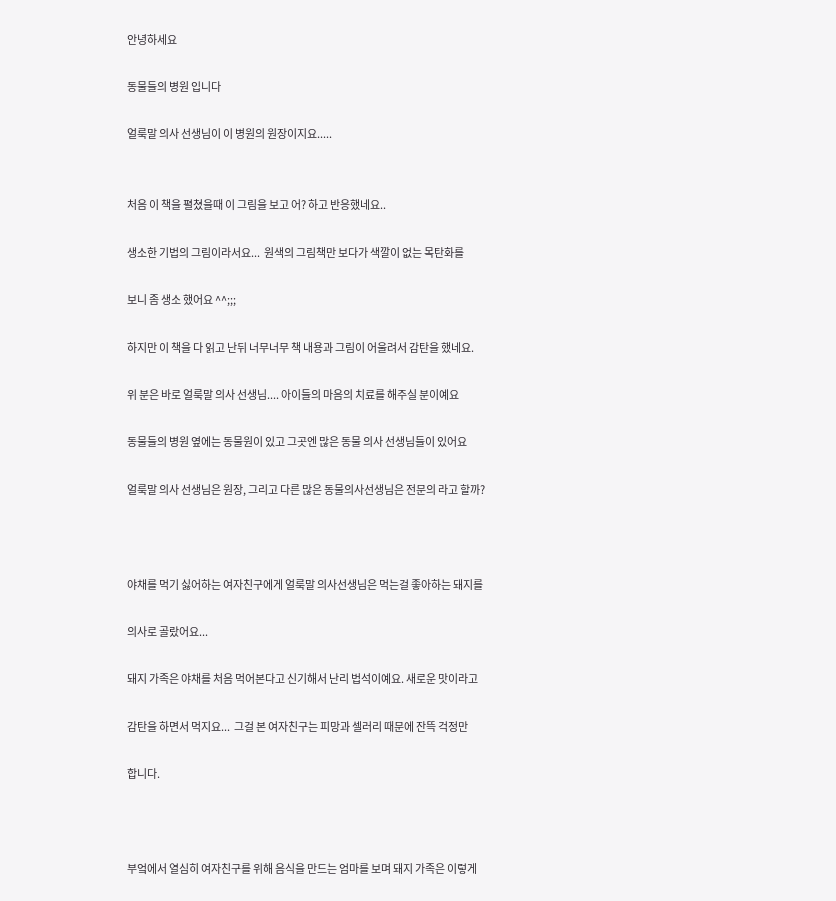안녕하세요

동물들의 병원 입니다

얼룩말 의사 선생님이 이 병원의 원장이지요.....


처음 이 책을 펼쳤을때 이 그림을 보고 어? 하고 반응했네요..

생소한 기법의 그림이라서요...  원색의 그림책만 보다가 색깔이 없는 목탄화를

보니 좀 생소 했어요 ^^;;;

하지만 이 책을 다 읽고 난뒤 너무너무 책 내용과 그림이 어울려서 감탄을 했네요.

위 분은 바로 얼룩말 의사 선생님.... 아이들의 마음의 치료를 해주실 분이예요

동물들의 병원 옆에는 동물원이 있고 그곳엔 많은 동물 의사 선생님들이 있어요

얼룩말 의사 선생님은 원장, 그리고 다른 많은 동물의사선생님은 전문의 라고 할까?



야채를 먹기 싫어하는 여자친구에게 얼룩말 의사선생님은 먹는걸 좋아하는 돼지를

의사로 골랐어요...

돼지 가족은 야채를 처음 먹어본다고 신기해서 난리 법석이예요. 새로운 맛이라고

감탄을 하면서 먹지요...  그걸 본 여자친구는 피망과 셀러리 때문에 잔뜩 걱정만

합니다.



부엌에서 열심히 여자친구를 위해 음식을 만드는 엄마를 보며 돼지 가족은 이렇게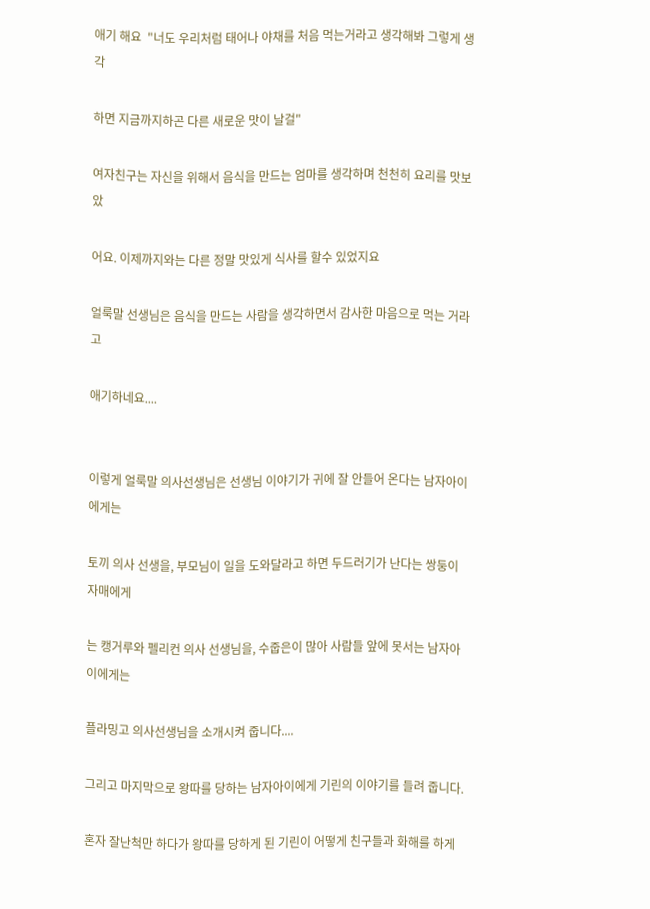애기 해요  "너도 우리처럼 태어나 야채를 처음 먹는거라고 생각해봐 그렇게 생각

하면 지금까지하곤 다른 새로운 맛이 날걸"

여자친구는 자신을 위해서 음식을 만드는 엄마를 생각하며 천천히 요리를 맛보았

어요. 이제까지와는 다른 정말 맛있게 식사를 할수 있었지요

얼룩말 선생님은 음식을 만드는 사람을 생각하면서 감사한 마음으로 먹는 거라고

애기하네요....


이렇게 얼룩말 의사선생님은 선생님 이야기가 귀에 잘 안들어 온다는 남자아이에게는

토끼 의사 선생을, 부모님이 일을 도와달라고 하면 두드러기가 난다는 쌍둥이 자매에게

는 캥거루와 펠리컨 의사 선생님을, 수줍은이 많아 사람들 앞에 못서는 남자아이에게는

플라밍고 의사선생님을 소개시켜 줍니다....

그리고 마지막으로 왕따를 당하는 남자아이에게 기린의 이야기를 들려 줍니다.

혼자 잘난척만 하다가 왕따를 당하게 된 기린이 어떻게 친구들과 화해를 하게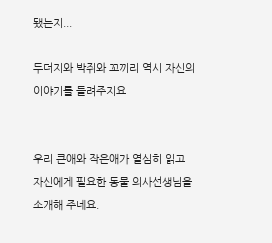됐는지...

두더지와 박쥐와 꼬끼리 역시 자신의 이야기를 들려주지요


우리 큰애와 작은애가 열심히 읽고 자신에게 필요한 동물 의사선생님을 소개해 주네요.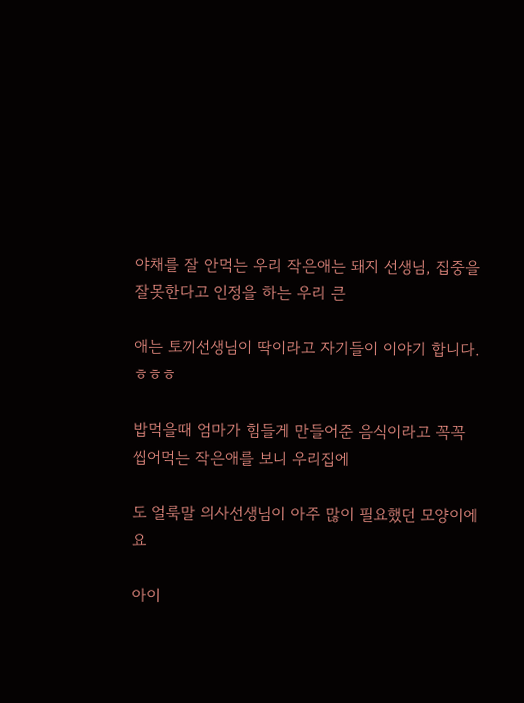야채를 잘 안먹는 우리 작은애는 돼지 선생님, 집중을 잘못한다고 인정을 하는 우리 큰

애는 토끼선생님이 딱이라고 자기들이 이야기 합니다. ㅎㅎㅎ

밥먹을때 엄마가 힘들게 만들어준 음식이라고 꼭꼭 씹어먹는 작은애를 보니 우리집에

도 얼룩말 의사선생님이 아주 많이 필요했던 모양이에요

아이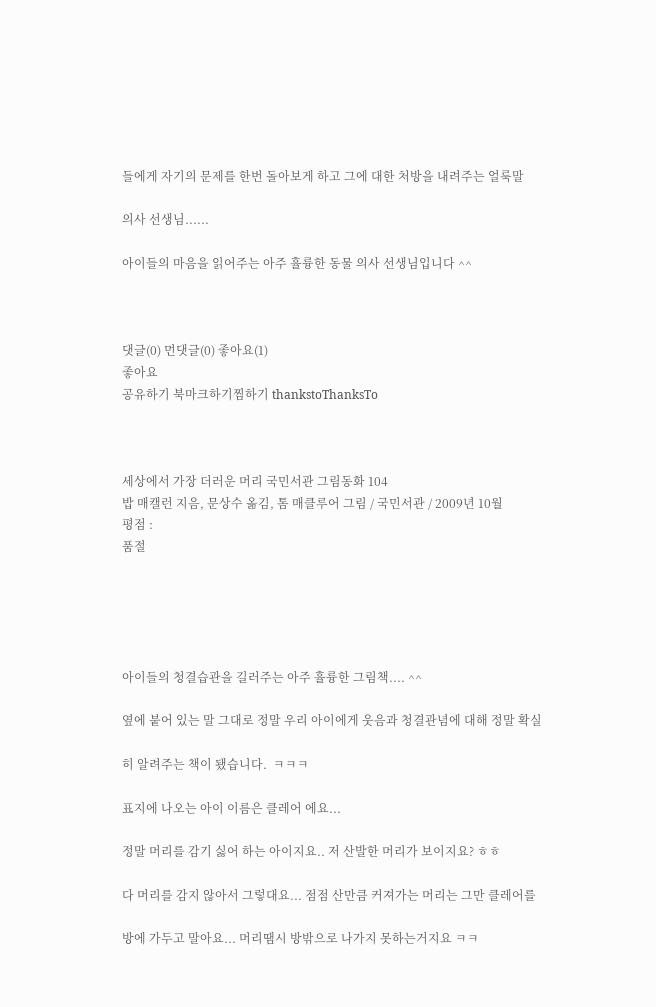들에게 자기의 문제를 한번 돌아보게 하고 그에 대한 처방을 내려주는 얼룩말

의사 선생님......

아이들의 마음을 읽어주는 아주 휼륭한 동물 의사 선생님입니다 ^^



댓글(0) 먼댓글(0) 좋아요(1)
좋아요
공유하기 북마크하기찜하기 thankstoThanksTo



세상에서 가장 더러운 머리 국민서관 그림동화 104
밥 매캘런 지음, 문상수 옮김, 톰 매클루어 그림 / 국민서관 / 2009년 10월
평점 :
품절





아이들의 청결습관을 길러주는 아주 휼륭한 그림책.... ^^

옆에 붙어 있는 말 그대로 정말 우리 아이에게 웃음과 청결관념에 대해 정말 확실

히 알려주는 책이 됐습니다.  ㅋㅋㅋ

표지에 나오는 아이 이름은 클레어 에요...

정말 머리를 감기 싫어 하는 아이지요.. 저 산발한 머리가 보이지요? ㅎㅎ

다 머리를 감지 않아서 그렇대요... 점점 산만큼 커져가는 머리는 그만 클레어를

방에 가두고 말아요... 머리땜시 방밖으로 나가지 못하는거지요 ㅋㅋ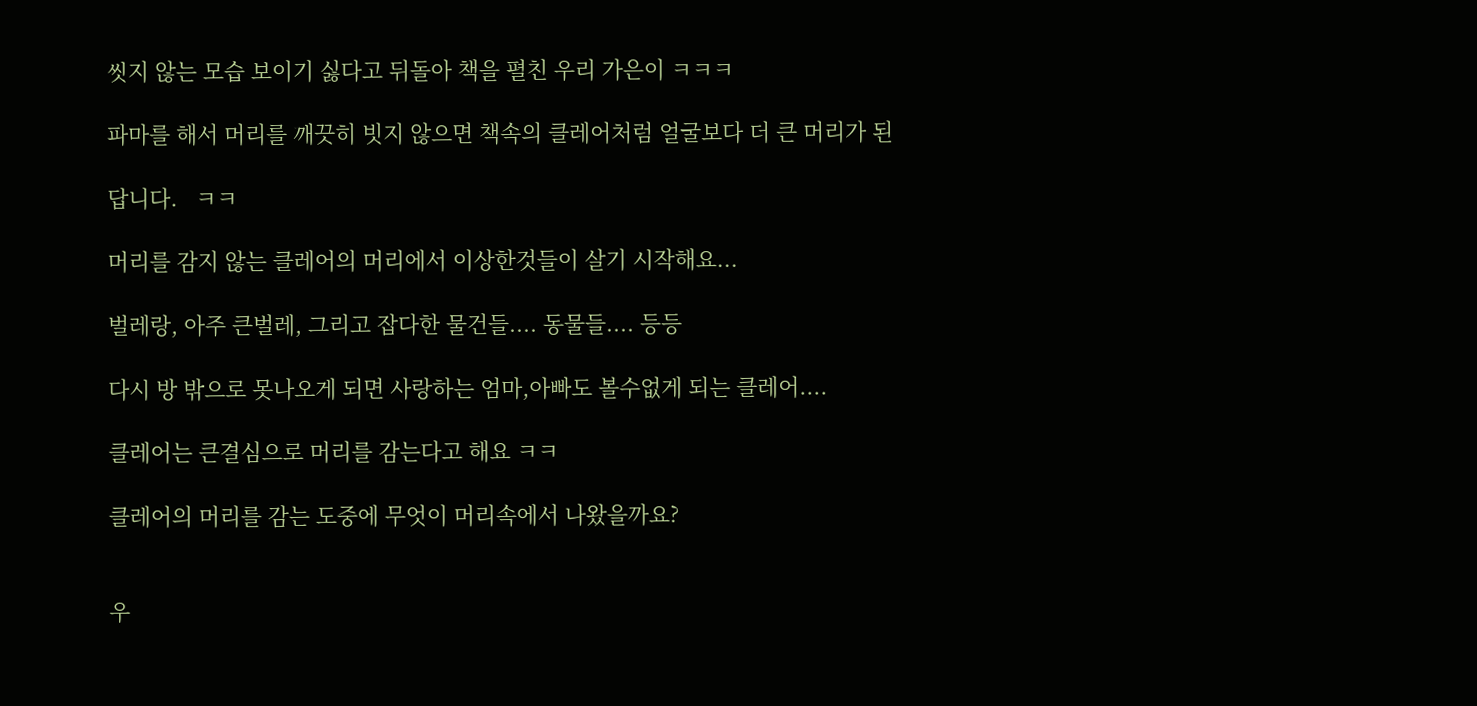씻지 않는 모습 보이기 싫다고 뒤돌아 책을 펼친 우리 가은이 ㅋㅋㅋ

파마를 해서 머리를 깨끗히 빗지 않으면 책속의 클레어처럼 얼굴보다 더 큰 머리가 된

답니다.   ㅋㅋ

머리를 감지 않는 클레어의 머리에서 이상한것들이 살기 시작해요...

벌레랑, 아주 큰벌레, 그리고 잡다한 물건들.... 동물들.... 등등

다시 방 밖으로 못나오게 되면 사랑하는 엄마,아빠도 볼수없게 되는 클레어....

클레어는 큰결심으로 머리를 감는다고 해요 ㅋㅋ

클레어의 머리를 감는 도중에 무엇이 머리속에서 나왔을까요?


우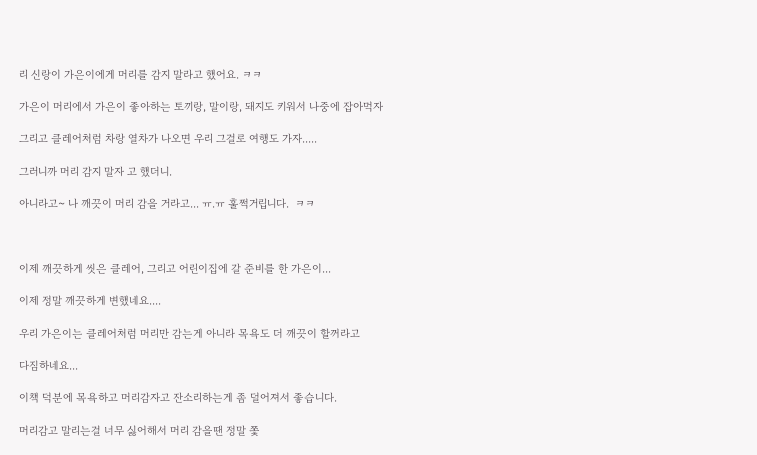리 신랑이 가은이에게 머리를 감지 말라고 했어요. ㅋㅋ

가은이 머리에서 가은이 좋아하는 토끼랑, 말이랑, 돼지도 키워서 나중에 잡아먹자

그리고 클레어처럼 차랑 열차가 나오면 우리 그걸로 여행도 가자.....

그러니까 머리 감지 말자 고 했더니.

아니라고~ 나 깨끗이 머리 감을 거라고... ㅠ.ㅠ 훌쩍거립니다.  ㅋㅋ



이제 깨끗하게 씻은 클레어, 그리고 어린이집에 갈 준비를 한 가은이...

이제 정말 깨끗하게 변했네요....

우리 가은이는 클레어처럼 머리만 감는게 아니라 목욕도 더 깨끗이 할꺼라고

다짐하네요...

이책 덕분에 목욕하고 머리감자고 잔소리하는게 좀 덜어져서 좋습니다.

머리감고 말리는걸 너무 싫어해서 머리 감을땐 정말 쫓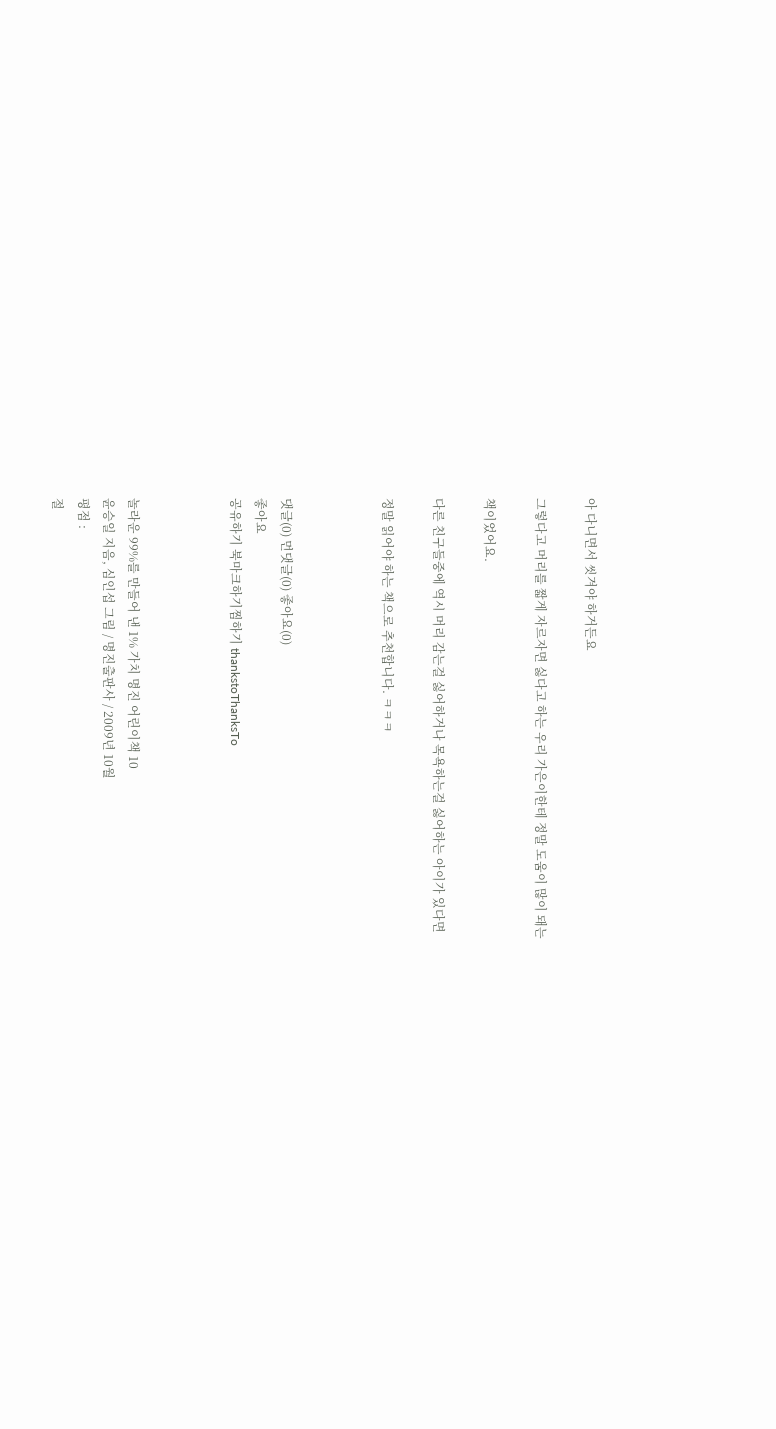아 다니면서 씻겨야 하거든요

그렇다고 머리를 짧게 자르자면 싫다고 하는 우리 가은이한테 정말 도움이 많이 돼는

책이었어요.

다른 친구들중에 역시 머리 감는걸 싫어하거나 목욕하는걸 싫어하는 아이가 있다면

정말 읽어야 하는 책으로 추천합니다. ㅋㅋㅋ



댓글(0) 먼댓글(0) 좋아요(0)
좋아요
공유하기 북마크하기찜하기 thankstoThanksTo



놀라운 99%를 만들어 낸 1% 가치 명진 어린이책 10
윤승일 지음, 심인섭 그림 / 명진출판사 / 2009년 10월
평점 :
절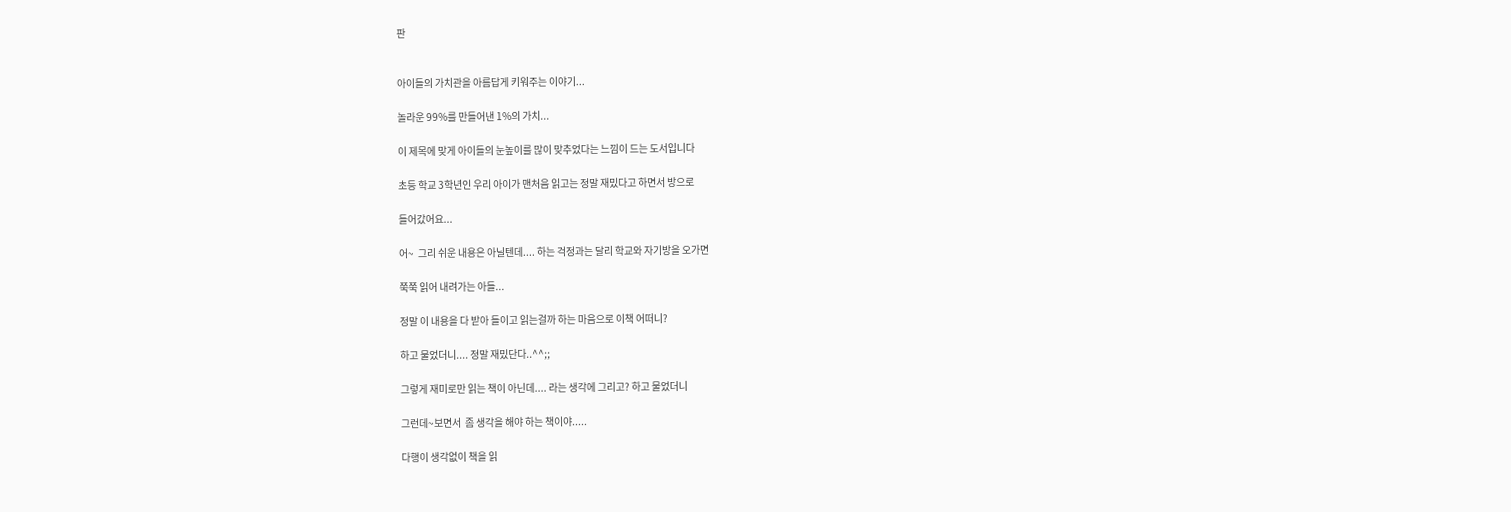판


아이들의 가치관을 아름답게 키워주는 이야기...

놀라운 99%를 만들어낸 1%의 가치...

이 제목에 맞게 아이들의 눈높이를 많이 맞추었다는 느낌이 드는 도서입니다

초등 학교 3학년인 우리 아이가 맨처음 읽고는 정말 재밌다고 하면서 방으로

들어갔어요...

어~  그리 쉬운 내용은 아닐텐데.... 하는 걱정과는 달리 학교와 자기방을 오가면

쭉쭉 읽어 내려가는 아들...

정말 이 내용을 다 받아 들이고 읽는걸까 하는 마음으로 이책 어떠니?

하고 물었더니.... 정말 재밌단다..^^;;

그렇게 재미로만 읽는 책이 아닌데.... 라는 생각에 그리고? 하고 물었더니

그런데~보면서  좀 생각을 해야 하는 책이야.....

다행이 생각없이 책을 읽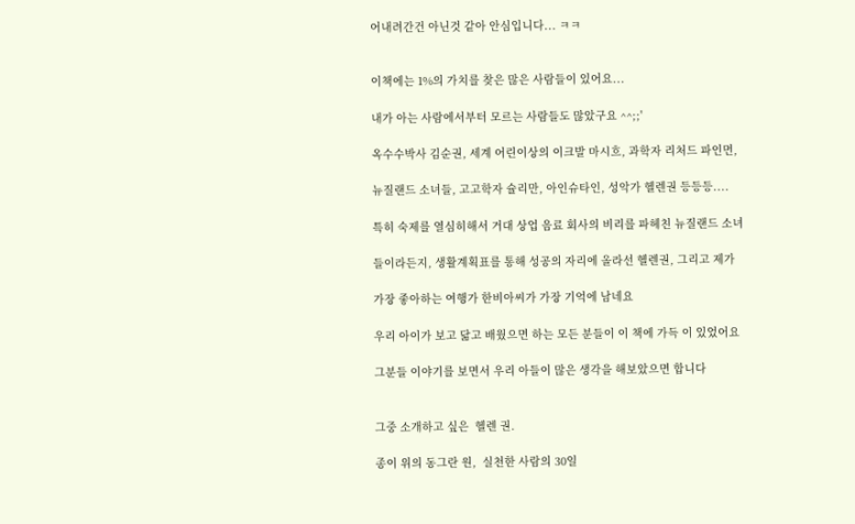어내려간건 아닌것 같아 안심입니다... ㅋㅋ


이책에는 1%의 가치를 찾은 많은 사람들이 있어요...

내가 아는 사람에서부터 모르는 사람들도 많았구요 ^^;;'

옥수수박사 김순권, 세계 어린이상의 이크발 마시흐, 과학자 리처드 파인먼,

뉴질랜드 소녀들, 고고학자 슐리만, 아인슈타인, 성악가 헬렌권 등등등....

특히 숙제를 열심히해서 거대 상업 음료 회사의 비리를 파헤친 뉴질랜드 소녀

들이라든지, 생활계획표를 통해 성공의 자리에 올라선 헬렌권, 그리고 제가

가장 좋아하는 여행가 한비아씨가 가장 기억에 남네요

우리 아이가 보고 닮고 배웠으면 하는 모든 분들이 이 책에 가득 이 있었어요

그분들 이야기를 보면서 우리 아들이 많은 생각을 해보았으면 합니다


그중 소개하고 싶은  헬렌 권.

종이 위의 동그란 원,  실천한 사람의 30일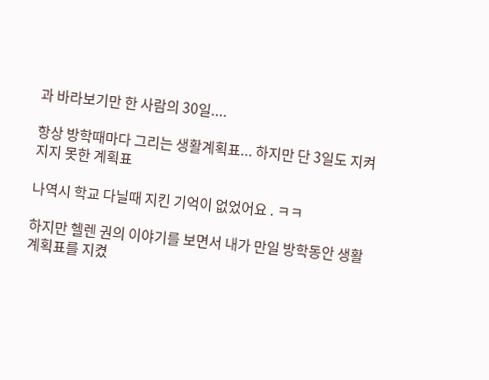과 바라보기만 한 사람의 30일....

항상 방학때마다 그리는 생활계획표... 하지만 단 3일도 지켜지지 못한 계획표

나역시 학교 다닐때 지킨 기억이 없었어요 . ㅋㅋ

하지만 헬렌 권의 이야기를 보면서 내가 만일 방학동안 생활계획표를 지켰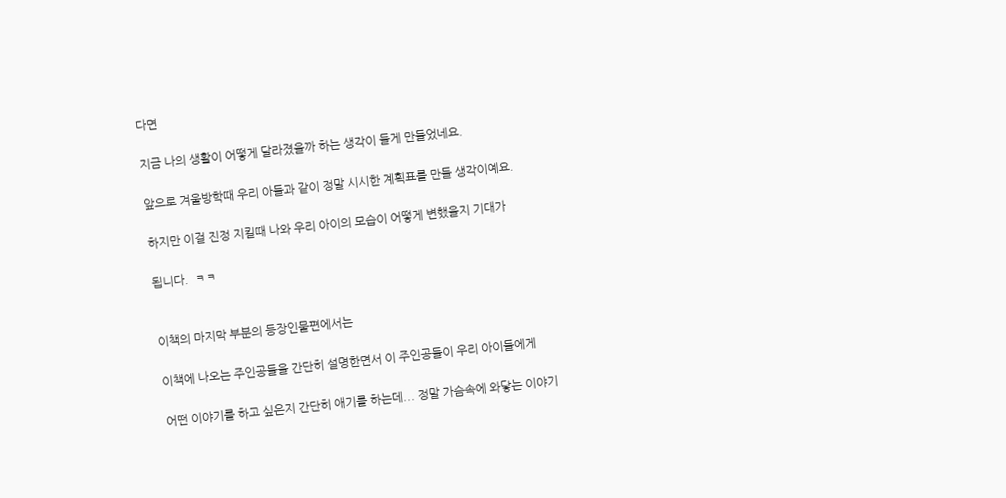다면

지금 나의 생활이 어떻게 달라졌을까 하는 생각이 들게 만들었네요.

앞으로 겨울방학때 우리 아들과 같이 정말 시시한 계획표를 만들 생각이예요.

하지만 이걸 진정 지킬때 나와 우리 아이의 모습이 어떻게 변했을지 기대가

됩니다.  ㅋㅋ


이책의 마지막 부분의 등장인물편에서는

이책에 나오는 주인공들을 간단히 설명한면서 이 주인공들이 우리 아이들에게

어떤 이야기를 하고 싶은지 간단히 애기를 하는데... 정말 가슴속에 와닿는 이야기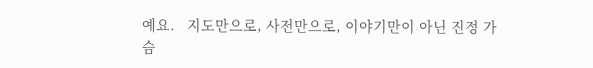예요.   지도만으로, 사전만으로, 이야기만이 아닌 진정 가슴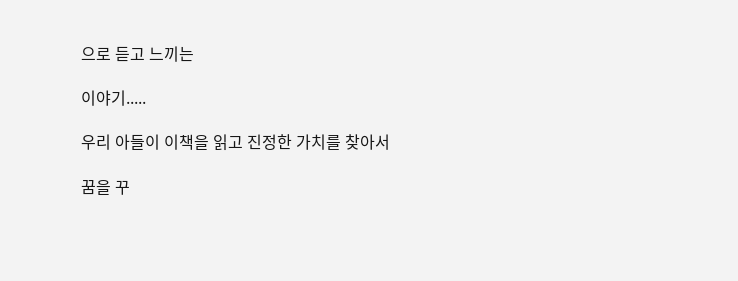으로 듣고 느끼는

이야기.....

우리 아들이 이책을 읽고 진정한 가치를 찾아서

꿈을 꾸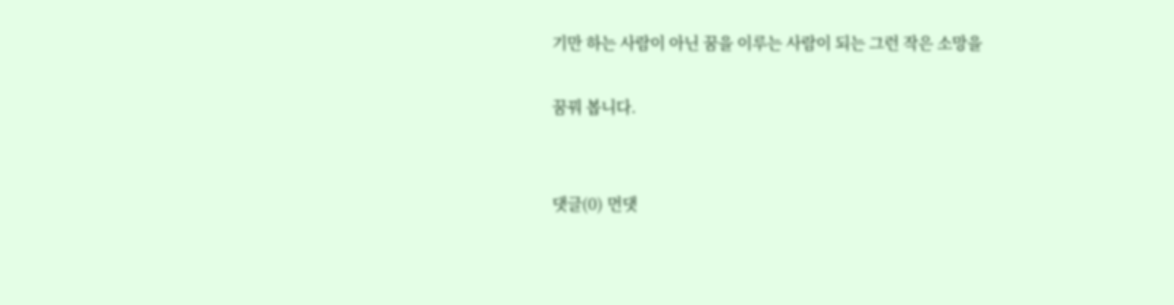기만 하는 사람이 아닌 꿈을 이루는 사람이 되는 그런 작은 소망을

꿈꿔 봅니다.


댓글(0) 먼댓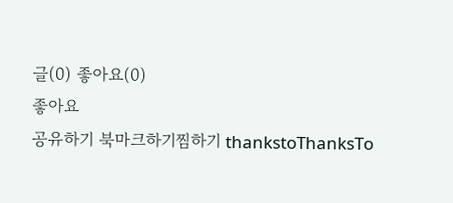글(0) 좋아요(0)
좋아요
공유하기 북마크하기찜하기 thankstoThanksTo